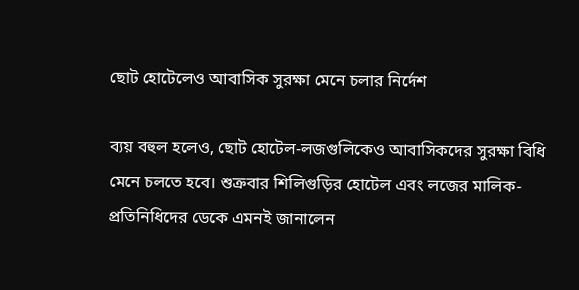ছোট হোটেলেও আবাসিক সুরক্ষা মেনে চলার নির্দেশ

ব্যয় বহুল হলেও, ছোট হোটেল-লজগুলিকেও আবাসিকদের সুরক্ষা বিধি মেনে চলতে হবে। শুক্রবার শিলিগুড়ির হোটেল এবং লজের মালিক-প্রতিনিধিদের ডেকে এমনই জানালেন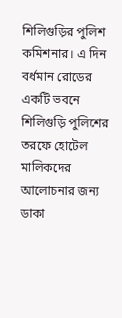শিলিগুড়ির পুলিশ কমিশনার। এ দিন বর্ধমান রোডের একটি ভবনে শিলিগুড়ি পুলিশের তরফে হোটেল মালিকদের আলোচনার জন্য ডাকা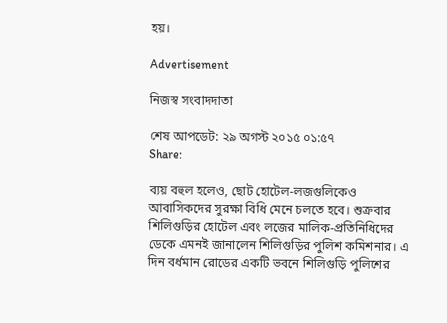হয়।

Advertisement

নিজস্ব সংবাদদাতা

শেষ আপডেট: ২৯ অগস্ট ২০১৫ ০১:৫৭
Share:

ব্যয় বহুল হলেও, ছোট হোটেল-লজগুলিকেও আবাসিকদের সুরক্ষা বিধি মেনে চলতে হবে। শুক্রবার শিলিগুড়ির হোটেল এবং লজের মালিক-প্রতিনিধিদের ডেকে এমনই জানালেন শিলিগুড়ির পুলিশ কমিশনার। এ দিন বর্ধমান রোডের একটি ভবনে শিলিগুড়ি পুলিশের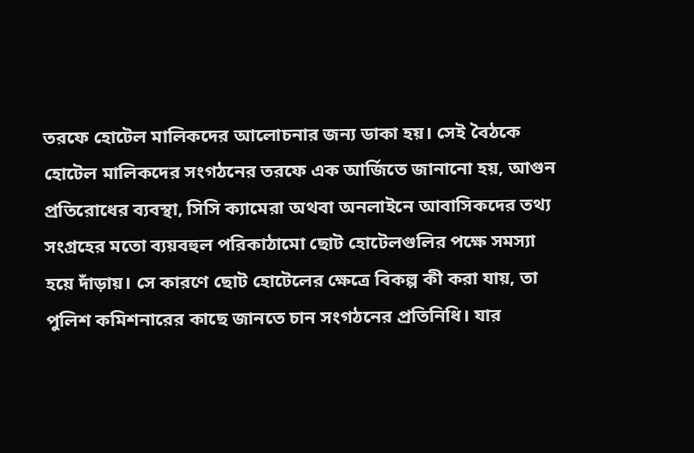তরফে হোটেল মালিকদের আলোচনার জন্য ডাকা হয়। সেই বৈঠকে হোটেল মালিকদের সংগঠনের তরফে এক আর্জিতে জানানো হয়, আগুন প্রতিরোধের ব্যবস্থা, সিসি ক্যামেরা অথবা অনলাইনে আবাসিকদের তথ্য সংগ্রহের মতো ব্যয়বহুল পরিকাঠামো ছোট হোটেলগুলির পক্ষে সমস্যা হয়ে দাঁড়ায়। সে কারণে ছোট হোটেলের ক্ষেত্রে বিকল্প কী করা যায়, তা পুলিশ কমিশনারের কাছে জানতে চান সংগঠনের প্রতিনিধি। যার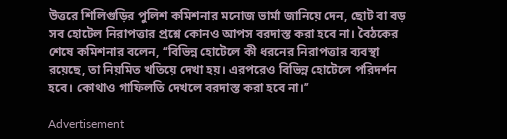উত্তরে শিলিগুড়ির পুলিশ কমিশনার মনোজ ভার্মা জানিয়ে দেন, ছোট বা বড় সব হোটেল নিরাপত্তার প্রশ্নে কোনও আপস বরদাস্ত করা হবে না। বৈঠকের শেষে কমিশনার বলেন, ‘‘বিভিন্ন হোটেলে কী ধরনের নিরাপত্তার ব্যবস্থা রয়েছে, তা নিয়মিত খতিয়ে দেখা হয়। এরপরেও বিভিন্ন হোটেলে পরিদর্শন হবে। কোথাও গাফিলতি দেখলে বরদাস্ত করা হবে না।’’

Advertisement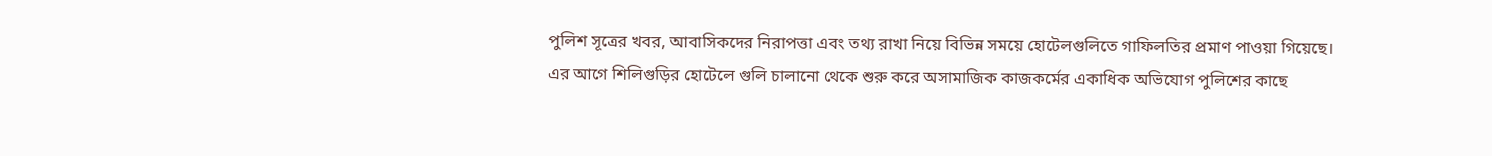পুলিশ সূত্রের খবর, আবাসিকদের নিরাপত্তা এবং তথ্য রাখা নিয়ে বিভিন্ন সময়ে হোটেলগুলিতে গাফিলতির প্রমাণ পাওয়া গিয়েছে। এর আগে শিলিগুড়ির হোটেলে গুলি চালানো থেকে শুরু করে অসামাজিক কাজকর্মের একাধিক অভিযোগ পুলিশের কাছে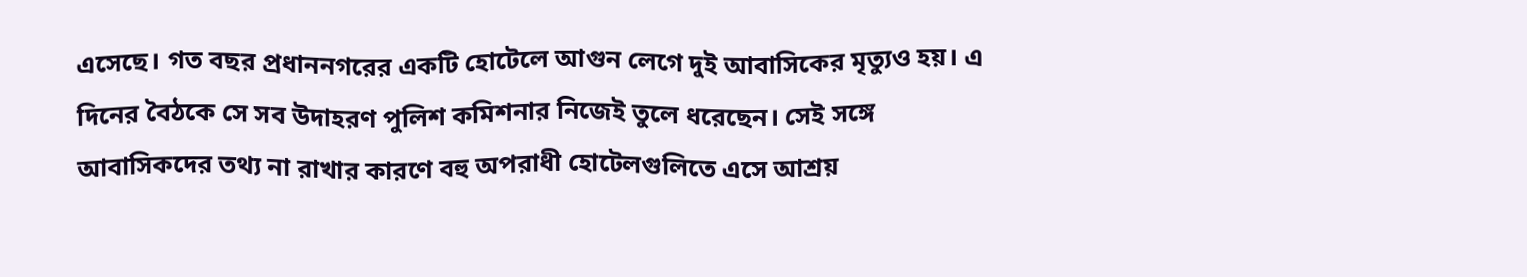এসেছে। গত বছর প্রধাননগরের একটি হোটেলে আগুন লেগে দুই আবাসিকের মৃত্যুও হয়। এ দিনের বৈঠকে সে সব উদাহরণ পুলিশ কমিশনার নিজেই তুলে ধরেছেন। সেই সঙ্গে আবাসিকদের তথ্য না রাখার কারণে বহু অপরাধী হোটেলগুলিতে এসে আশ্রয়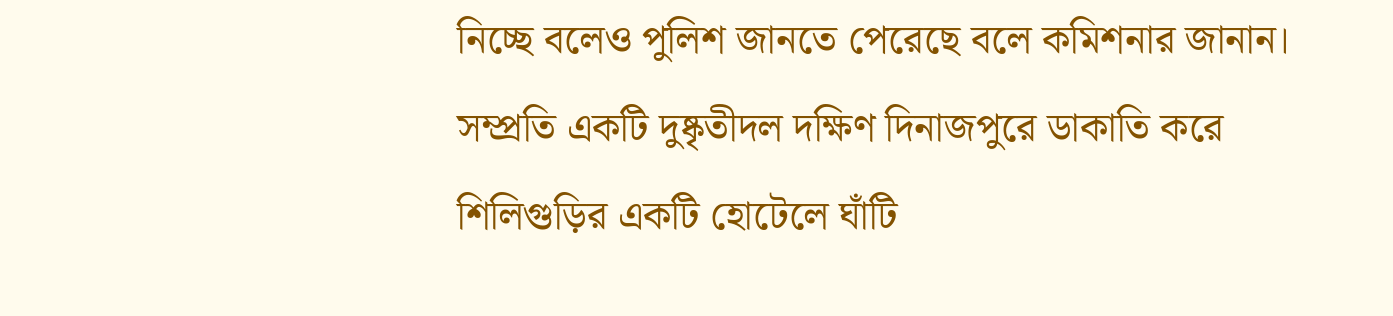নিচ্ছে বলেও পুলিশ জানতে পেরেছে বলে কমিশনার জানান। সম্প্রতি একটি দুষ্কৃতীদল দক্ষিণ দিনাজপুরে ডাকাতি করে শিলিগুড়ির একটি হোটেলে ঘাঁটি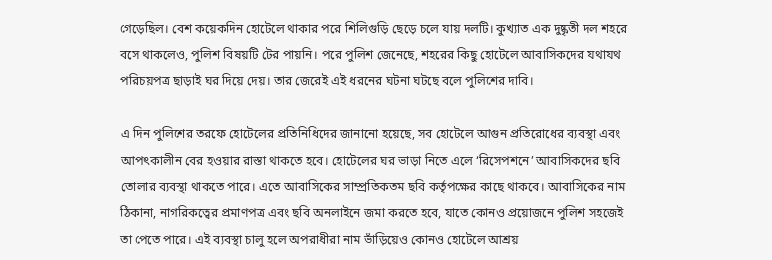গেড়েছিল। বেশ কয়েকদিন হোটেলে থাকার পরে শিলিগুড়ি ছেড়ে চলে যায় দলটি। কুখ্যাত এক দুষ্কৃতী দল শহরে বসে থাকলেও, পুলিশ বিষয়টি টের পায়নি। পরে পুলিশ জেনেছে, শহরের কিছু হোটেলে আবাসিকদের যথাযথ পরিচয়পত্র ছাড়াই ঘর দিয়ে দেয়। তার জেরেই এই ধরনের ঘটনা ঘটছে বলে পুলিশের দাবি।

এ দিন পুলিশের তরফে হোটেলের প্রতিনিধিদের জানানো হয়েছে, সব হোটেলে আগুন প্রতিরোধের ব্যবস্থা এবং আপৎকালীন বের হওয়ার রাস্তা থাকতে হবে। হোটেলের ঘর ভাড়া নিতে এলে ‘রিসেপশনে’ আবাসিকদের ছবি তোলার ব্যবস্থা থাকতে পারে। এতে আবাসিকের সাম্প্রতিকতম ছবি কর্তৃপক্ষের কাছে থাকবে। আবাসিকের নাম ঠিকানা, নাগরিকত্বের প্রমাণপত্র এবং ছবি অনলাইনে জমা করতে হবে, যাতে কোনও প্রয়োজনে পুলিশ সহজেই তা পেতে পারে। এই ব্যবস্থা চালু হলে অপরাধীরা নাম ভাঁড়িয়েও কোনও হোটেলে আশ্রয়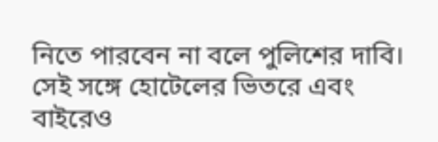নিতে পারবেন না বলে পুলিশের দাবি। সেই সঙ্গে হোটেলের ভিতরে এবং বাইরেও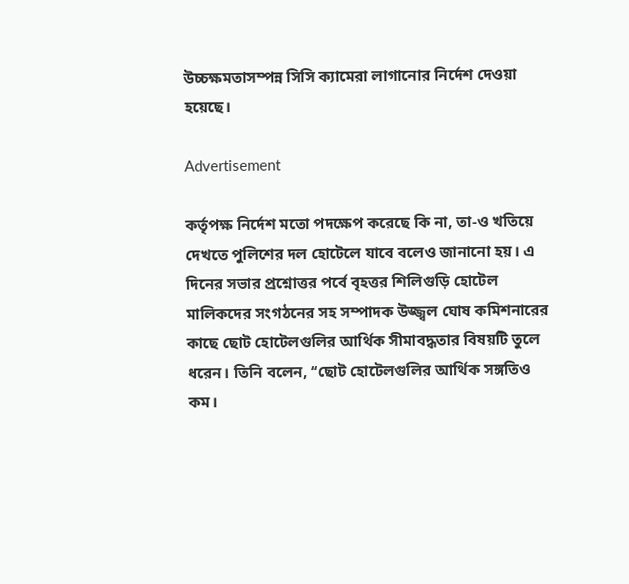উচ্চক্ষমতাসম্পন্ন সিসি ক্যামেরা লাগানোর নির্দেশ দেওয়া হয়েছে।

Advertisement

কর্তৃপক্ষ নির্দেশ মতো পদক্ষেপ করেছে কি না, তা-ও খতিয়ে দেখতে পুলিশের দল হোটেলে যাবে বলেও জানানো হয়। এ দিনের সভার প্রশ্নোত্তর পর্বে বৃহত্তর শিলিগুড়ি হোটেল মালিকদের সংগঠনের সহ সম্পাদক উজ্জ্বল ঘোষ কমিশনারের কাছে ছোট হোটেলগুলির আর্থিক সীমাবদ্ধতার বিষয়টি তুলে ধরেন। তিনি বলেন, ‘‘ছোট হোটেলগুলির আর্থিক সঙ্গতিও কম।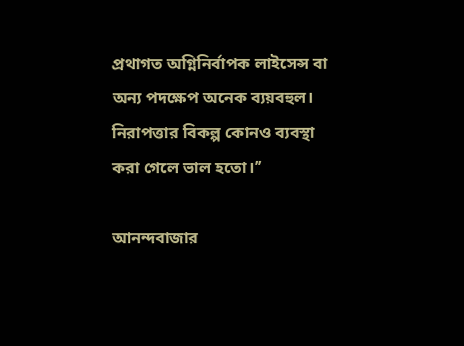প্রথাগত অগ্নিনির্বাপক লাইসেন্স বা অন্য পদক্ষেপ অনেক ব্যয়বহুল। নিরাপত্তার বিকল্প কোনও ব্যবস্থা করা গেলে ভাল হতো।’’

আনন্দবাজার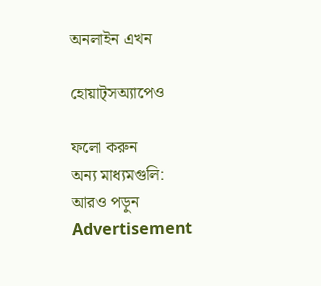অনলাইন এখন

হোয়াট্‌সঅ্যাপেও

ফলো করুন
অন্য মাধ্যমগুলি:
আরও পড়ুন
Advertisement